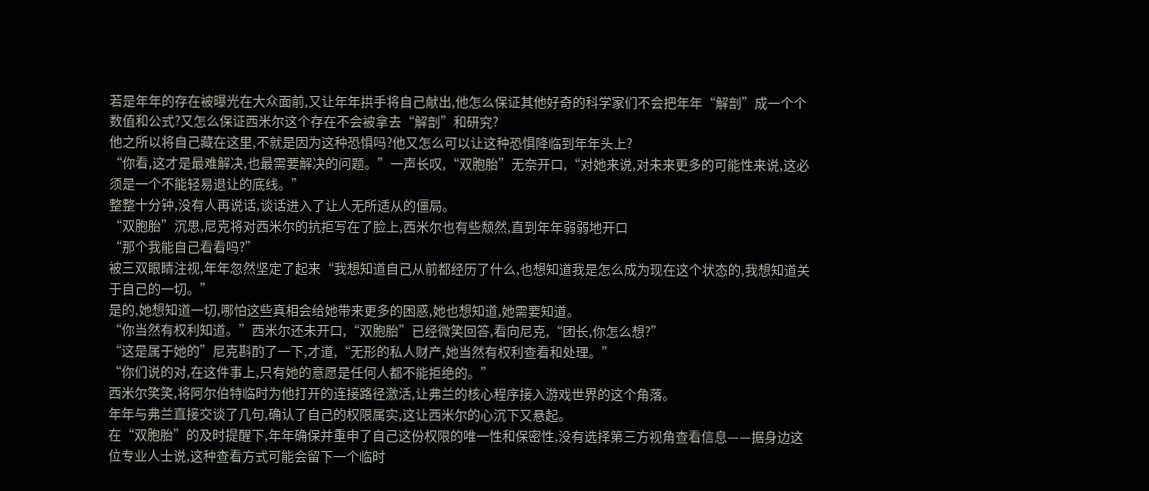若是年年的存在被曝光在大众面前,又让年年拱手将自己献出,他怎么保证其他好奇的科学家们不会把年年“解剖”成一个个数值和公式?又怎么保证西米尔这个存在不会被拿去“解剖”和研究?
他之所以将自己藏在这里,不就是因为这种恐惧吗?他又怎么可以让这种恐惧降临到年年头上?
“你看,这才是最难解决,也最需要解决的问题。”一声长叹,“双胞胎”无奈开口,“对她来说,对未来更多的可能性来说,这必须是一个不能轻易退让的底线。”
整整十分钟,没有人再说话,谈话进入了让人无所适从的僵局。
“双胞胎”沉思,尼克将对西米尔的抗拒写在了脸上,西米尔也有些颓然,直到年年弱弱地开口
“那个我能自己看看吗?”
被三双眼睛注视,年年忽然坚定了起来“我想知道自己从前都经历了什么,也想知道我是怎么成为现在这个状态的,我想知道关于自己的一切。”
是的,她想知道一切,哪怕这些真相会给她带来更多的困惑,她也想知道,她需要知道。
“你当然有权利知道。”西米尔还未开口,“双胞胎”已经微笑回答,看向尼克,“团长,你怎么想?”
“这是属于她的”尼克斟酌了一下,才道,“无形的私人财产,她当然有权利查看和处理。”
“你们说的对,在这件事上,只有她的意愿是任何人都不能拒绝的。”
西米尔笑笑,将阿尔伯特临时为他打开的连接路径激活,让弗兰的核心程序接入游戏世界的这个角落。
年年与弗兰直接交谈了几句,确认了自己的权限属实,这让西米尔的心沉下又悬起。
在“双胞胎”的及时提醒下,年年确保并重申了自己这份权限的唯一性和保密性,没有选择第三方视角查看信息——据身边这位专业人士说,这种查看方式可能会留下一个临时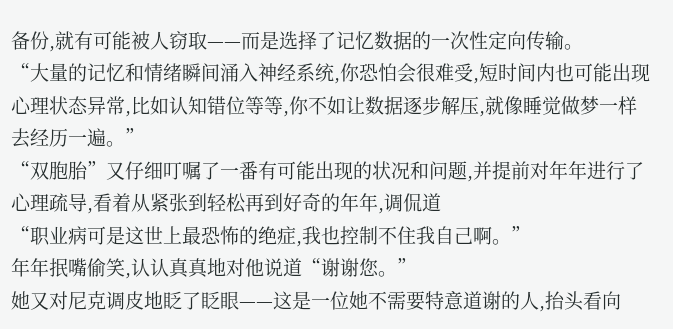备份,就有可能被人窃取——而是选择了记忆数据的一次性定向传输。
“大量的记忆和情绪瞬间涌入神经系统,你恐怕会很难受,短时间内也可能出现心理状态异常,比如认知错位等等,你不如让数据逐步解压,就像睡觉做梦一样去经历一遍。”
“双胞胎”又仔细叮嘱了一番有可能出现的状况和问题,并提前对年年进行了心理疏导,看着从紧张到轻松再到好奇的年年,调侃道
“职业病可是这世上最恐怖的绝症,我也控制不住我自己啊。”
年年抿嘴偷笑,认认真真地对他说道“谢谢您。”
她又对尼克调皮地眨了眨眼——这是一位她不需要特意道谢的人,抬头看向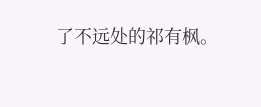了不远处的祁有枫。